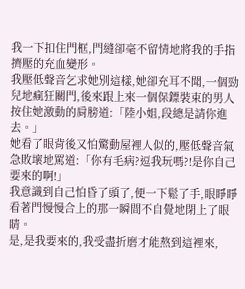我一下扣住門框,門縫卻毫不留情地將我的手指擠壓的充血變形。
我壓低聲音乞求她別這樣,她卻充耳不聞,一個勁兒地瘋狂關門,後來跟上來一個保鏢裝束的男人按住她激動的肩膀道:「陸小姐,段總是請你進去。」
她看了眼背後又怕驚動屋裡人似的,壓低聲音氣急敗壞地罵道:「你有毛病?逗我玩嗎?!是你自己要來的啊!」
我意識到自己怕昏了頭了,便一下鬆了手,眼睜睜看著門慢慢合上的那一瞬間不自覺地閉上了眼睛。
是,是我要來的,我受盡折磨才能熬到這裡來,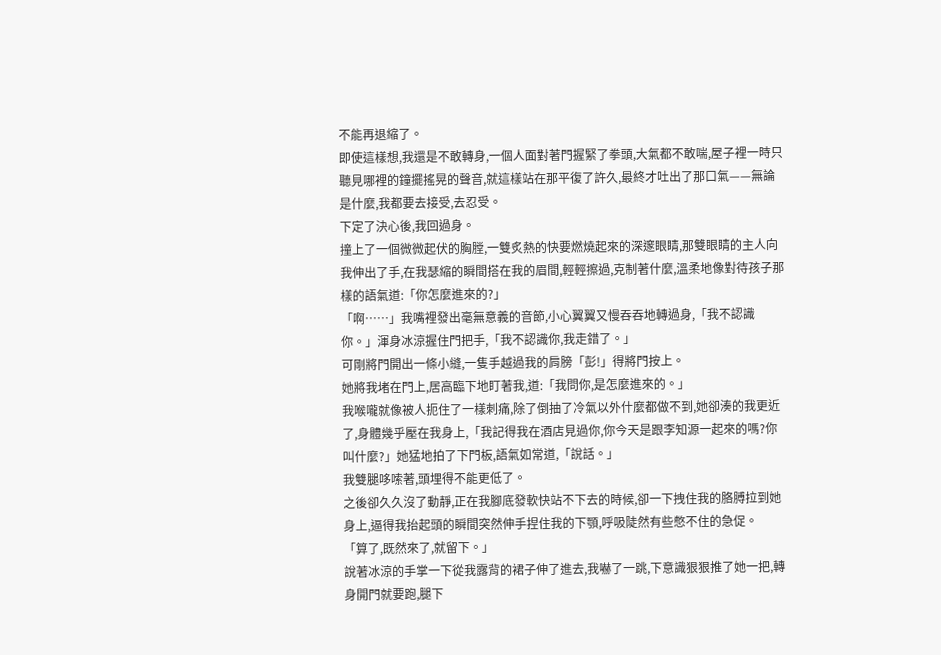不能再退縮了。
即使這樣想,我還是不敢轉身,一個人面對著門握緊了拳頭,大氣都不敢喘,屋子裡一時只聽見哪裡的鐘擺搖晃的聲音,就這樣站在那平復了許久,最終才吐出了那口氣——無論是什麼,我都要去接受,去忍受。
下定了決心後,我回過身。
撞上了一個微微起伏的胸膛,一雙炙熱的快要燃燒起來的深邃眼睛,那雙眼睛的主人向我伸出了手,在我瑟縮的瞬間搭在我的眉間,輕輕擦過,克制著什麼,溫柔地像對待孩子那樣的語氣道:「你怎麼進來的?」
「啊……」我嘴裡發出毫無意義的音節,小心翼翼又慢吞吞地轉過身,「我不認識你。」渾身冰涼握住門把手,「我不認識你,我走錯了。」
可剛將門開出一條小縫,一隻手越過我的肩膀「彭!」得將門按上。
她將我堵在門上,居高臨下地盯著我,道:「我問你,是怎麼進來的。」
我喉嚨就像被人扼住了一樣刺痛,除了倒抽了冷氣以外什麼都做不到,她卻湊的我更近了,身體幾乎壓在我身上,「我記得我在酒店見過你,你今天是跟李知源一起來的嗎?你叫什麼?」她猛地拍了下門板,語氣如常道,「說話。」
我雙腿哆嗦著,頭埋得不能更低了。
之後卻久久沒了動靜,正在我腳底發軟快站不下去的時候,卻一下拽住我的胳膊拉到她身上,逼得我抬起頭的瞬間突然伸手捏住我的下顎,呼吸陡然有些憋不住的急促。
「算了,既然來了,就留下。」
說著冰涼的手掌一下從我露背的裙子伸了進去,我嚇了一跳,下意識狠狠推了她一把,轉身開門就要跑,腿下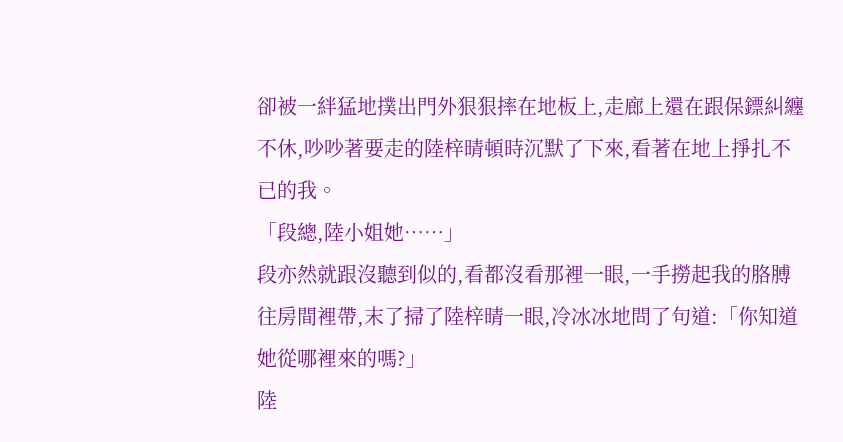卻被一絆猛地撲出門外狠狠摔在地板上,走廊上還在跟保鏢糾纏不休,吵吵著要走的陸梓晴頓時沉默了下來,看著在地上掙扎不已的我。
「段總,陸小姐她……」
段亦然就跟沒聽到似的,看都沒看那裡一眼,一手撈起我的胳膊往房間裡帶,末了掃了陸梓晴一眼,冷冰冰地問了句道:「你知道她從哪裡來的嗎?」
陸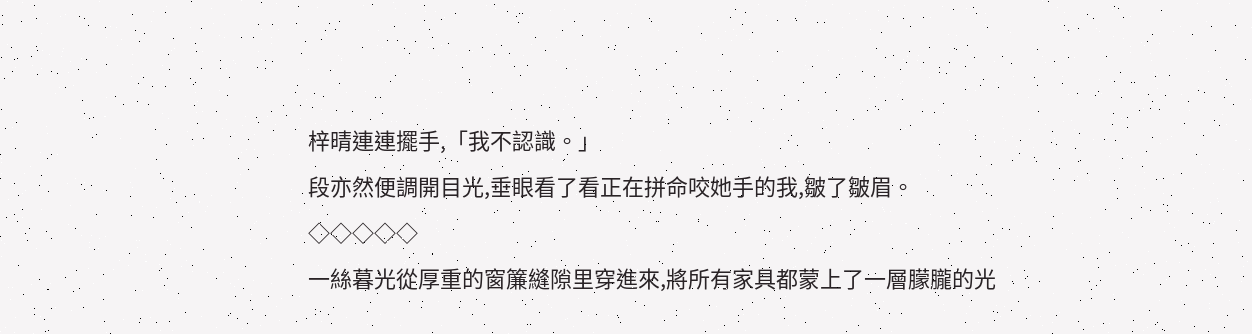梓晴連連擺手,「我不認識。」
段亦然便調開目光,垂眼看了看正在拼命咬她手的我,皺了皺眉。
◇◇◇◇◇
一絲暮光從厚重的窗簾縫隙里穿進來,將所有家具都蒙上了一層朦朧的光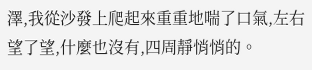澤,我從沙發上爬起來重重地喘了口氣,左右望了望,什麼也沒有,四周靜悄悄的。